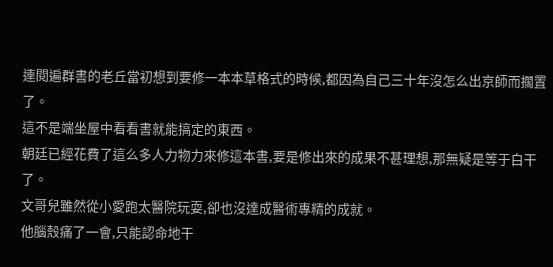連閱遍群書的老丘當初想到要修一本本草格式的時候,都因為自己三十年沒怎么出京師而擱置了。
這不是端坐屋中看看書就能搞定的東西。
朝廷已經花費了這么多人力物力來修這本書,要是修出來的成果不甚理想,那無疑是等于白干了。
文哥兒雖然從小愛跑太醫院玩耍,卻也沒達成醫術專精的成就。
他腦殼痛了一會,只能認命地干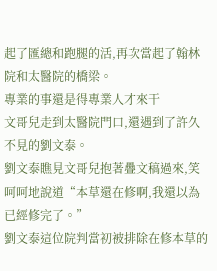起了匯總和跑腿的活,再次當起了翰林院和太醫院的橋梁。
專業的事還是得專業人才來干
文哥兒走到太醫院門口,還遇到了許久不見的劉文泰。
劉文泰瞧見文哥兒抱著疊文稿過來,笑呵呵地說道“本草還在修啊,我還以為已經修完了。”
劉文泰這位院判當初被排除在修本草的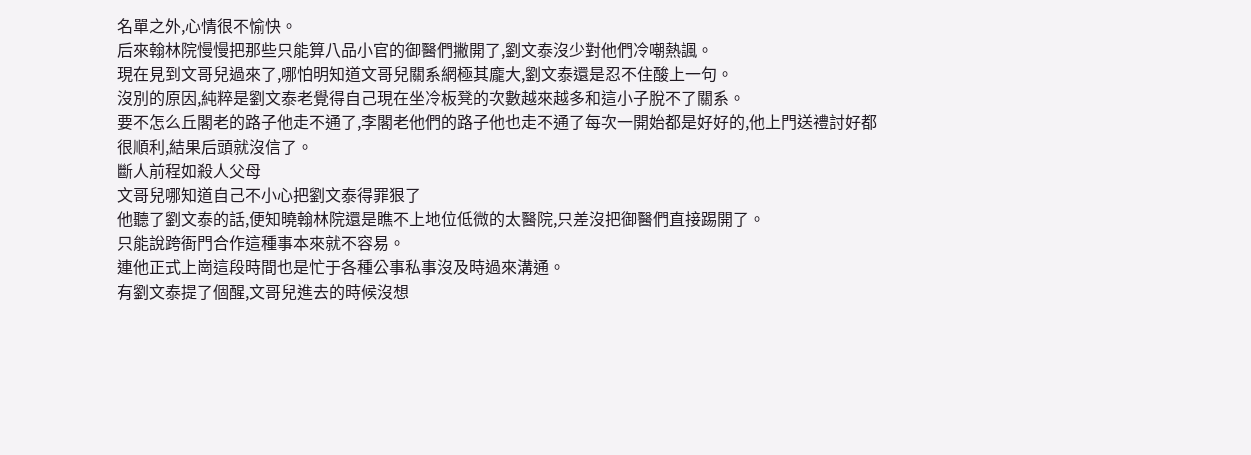名單之外,心情很不愉快。
后來翰林院慢慢把那些只能算八品小官的御醫們撇開了,劉文泰沒少對他們冷嘲熱諷。
現在見到文哥兒過來了,哪怕明知道文哥兒關系網極其龐大,劉文泰還是忍不住酸上一句。
沒別的原因,純粹是劉文泰老覺得自己現在坐冷板凳的次數越來越多和這小子脫不了關系。
要不怎么丘閣老的路子他走不通了,李閣老他們的路子他也走不通了每次一開始都是好好的,他上門送禮討好都很順利,結果后頭就沒信了。
斷人前程如殺人父母
文哥兒哪知道自己不小心把劉文泰得罪狠了
他聽了劉文泰的話,便知曉翰林院還是瞧不上地位低微的太醫院,只差沒把御醫們直接踢開了。
只能說跨衙門合作這種事本來就不容易。
連他正式上崗這段時間也是忙于各種公事私事沒及時過來溝通。
有劉文泰提了個醒,文哥兒進去的時候沒想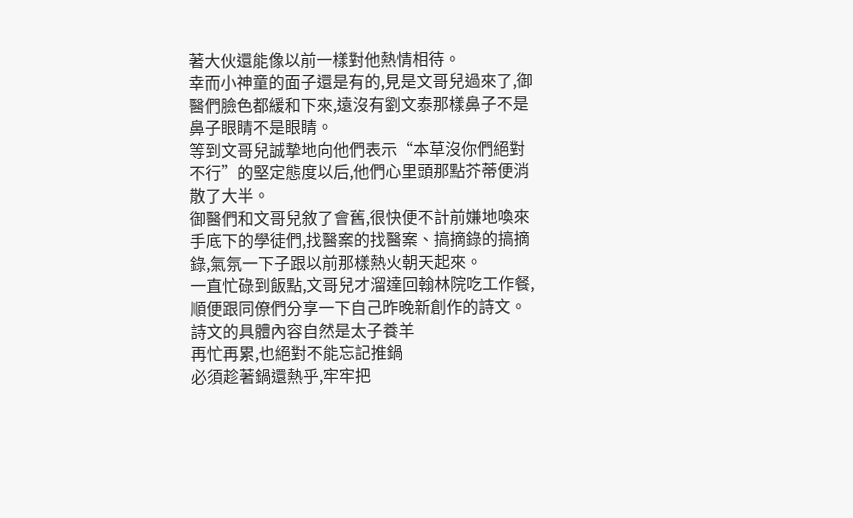著大伙還能像以前一樣對他熱情相待。
幸而小神童的面子還是有的,見是文哥兒過來了,御醫們臉色都緩和下來,遠沒有劉文泰那樣鼻子不是鼻子眼睛不是眼睛。
等到文哥兒誠摯地向他們表示“本草沒你們絕對不行”的堅定態度以后,他們心里頭那點芥蒂便消散了大半。
御醫們和文哥兒敘了會舊,很快便不計前嫌地喚來手底下的學徒們,找醫案的找醫案、搞摘錄的搞摘錄,氣氛一下子跟以前那樣熱火朝天起來。
一直忙碌到飯點,文哥兒才溜達回翰林院吃工作餐,順便跟同僚們分享一下自己昨晚新創作的詩文。
詩文的具體內容自然是太子養羊
再忙再累,也絕對不能忘記推鍋
必須趁著鍋還熱乎,牢牢把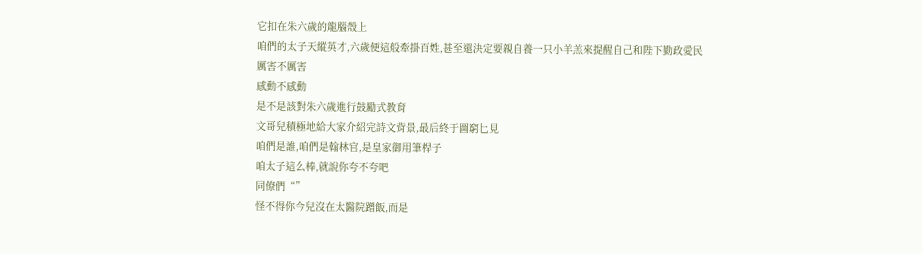它扣在朱六歲的龍腦殼上
咱們的太子天縱英才,六歲便這般牽掛百姓,甚至還決定要親自養一只小羊羔來提醒自己和陛下勤政愛民
厲害不厲害
感動不感動
是不是該對朱六歲進行鼓勵式教育
文哥兒積極地給大家介紹完詩文背景,最后終于圖窮匕見
咱們是誰,咱們是翰林官,是皇家御用筆桿子
咱太子這么棒,就說你夸不夸吧
同僚們“”
怪不得你今兒沒在太醫院蹭飯,而是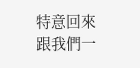特意回來跟我們一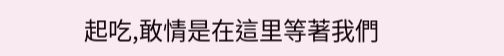起吃,敢情是在這里等著我們